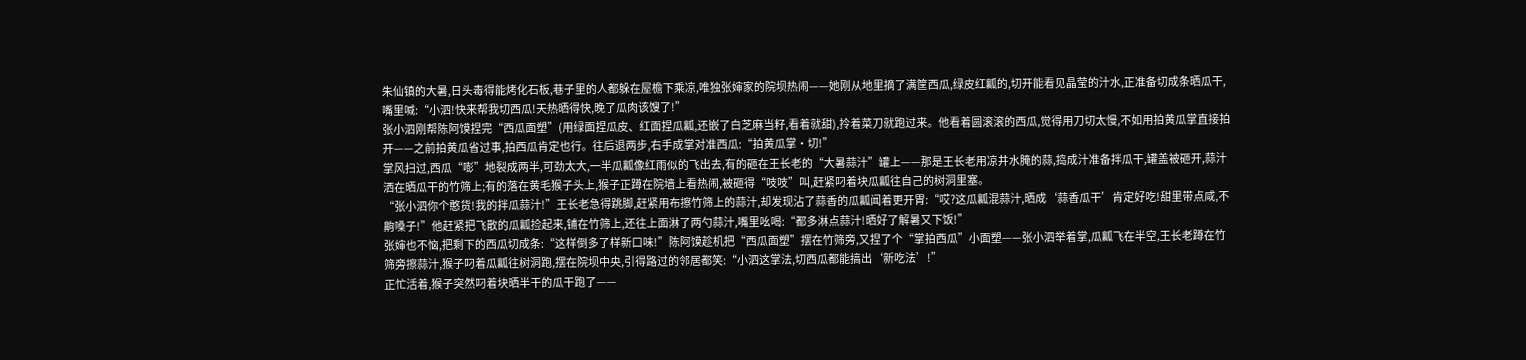朱仙镇的大暑,日头毒得能烤化石板,巷子里的人都躲在屋檐下乘凉,唯独张婶家的院坝热闹——她刚从地里摘了满筐西瓜,绿皮红瓤的,切开能看见晶莹的汁水,正准备切成条晒瓜干,嘴里喊:“小泗!快来帮我切西瓜!天热晒得快,晚了瓜肉该馊了!”
张小泗刚帮陈阿馍捏完“西瓜面塑”(用绿面捏瓜皮、红面捏瓜瓤,还嵌了白芝麻当籽,看着就甜),拎着菜刀就跑过来。他看着圆滚滚的西瓜,觉得用刀切太慢,不如用拍黄瓜掌直接拍开——之前拍黄瓜省过事,拍西瓜肯定也行。往后退两步,右手成掌对准西瓜:“拍黄瓜掌·切!”
掌风扫过,西瓜“嘭”地裂成两半,可劲太大,一半瓜瓤像红雨似的飞出去,有的砸在王长老的“大暑蒜汁”罐上——那是王长老用凉井水腌的蒜,捣成汁准备拌瓜干,罐盖被砸开,蒜汁洒在晒瓜干的竹筛上;有的落在黄毛猴子头上,猴子正蹲在院墙上看热闹,被砸得“吱吱”叫,赶紧叼着块瓜瓤往自己的树洞里塞。
“张小泗你个憨货!我的拌瓜蒜汁!”王长老急得跳脚,赶紧用布擦竹筛上的蒜汁,却发现沾了蒜香的瓜瓤闻着更开胃:“哎?这瓜瓤混蒜汁,晒成‘蒜香瓜干’肯定好吃!甜里带点咸,不齁嗓子!”他赶紧把飞散的瓜瓤捡起来,铺在竹筛上,还往上面淋了两勺蒜汁,嘴里吆喝:“都多淋点蒜汁!晒好了解暑又下饭!”
张婶也不恼,把剩下的西瓜切成条:“这样倒多了样新口味!”陈阿馍趁机把“西瓜面塑”摆在竹筛旁,又捏了个“掌拍西瓜”小面塑——张小泗举着掌,瓜瓤飞在半空,王长老蹲在竹筛旁擦蒜汁,猴子叼着瓜瓤往树洞跑,摆在院坝中央,引得路过的邻居都笑:“小泗这掌法,切西瓜都能搞出‘新吃法’!”
正忙活着,猴子突然叼着块晒半干的瓜干跑了——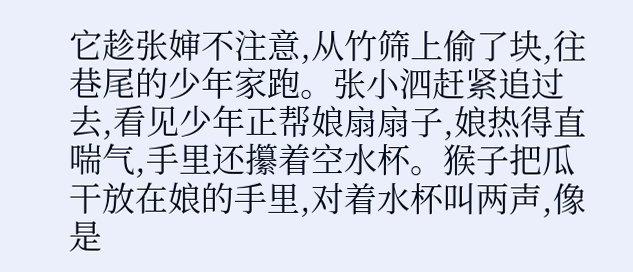它趁张婶不注意,从竹筛上偷了块,往巷尾的少年家跑。张小泗赶紧追过去,看见少年正帮娘扇扇子,娘热得直喘气,手里还攥着空水杯。猴子把瓜干放在娘的手里,对着水杯叫两声,像是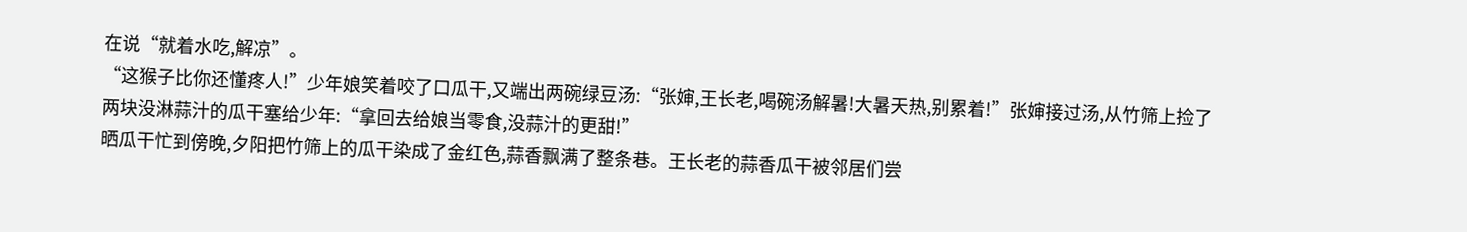在说“就着水吃,解凉”。
“这猴子比你还懂疼人!”少年娘笑着咬了口瓜干,又端出两碗绿豆汤:“张婶,王长老,喝碗汤解暑!大暑天热,别累着!”张婶接过汤,从竹筛上捡了两块没淋蒜汁的瓜干塞给少年:“拿回去给娘当零食,没蒜汁的更甜!”
晒瓜干忙到傍晚,夕阳把竹筛上的瓜干染成了金红色,蒜香飘满了整条巷。王长老的蒜香瓜干被邻居们尝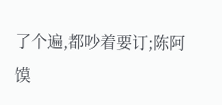了个遍,都吵着要订;陈阿馍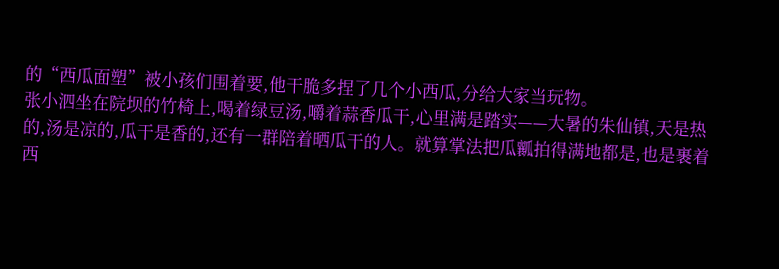的“西瓜面塑”被小孩们围着要,他干脆多捏了几个小西瓜,分给大家当玩物。
张小泗坐在院坝的竹椅上,喝着绿豆汤,嚼着蒜香瓜干,心里满是踏实——大暑的朱仙镇,天是热的,汤是凉的,瓜干是香的,还有一群陪着晒瓜干的人。就算掌法把瓜瓤拍得满地都是,也是裹着西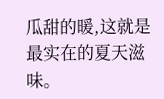瓜甜的暖,这就是最实在的夏天滋味。